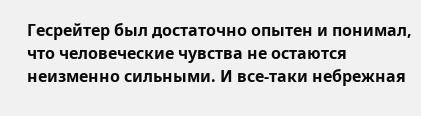Гесрейтер был достаточно опытен и понимал, что человеческие чувства не остаются неизменно сильными. И все-таки небрежная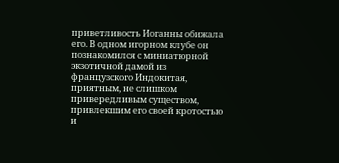приветливость Иоганны обижала его. В одном игорном клубе он познакомился с миниатюрной экзотичной дамой из французского Индокитая, приятным, не слишком привередливым существом, привлекшим его своей кротостью и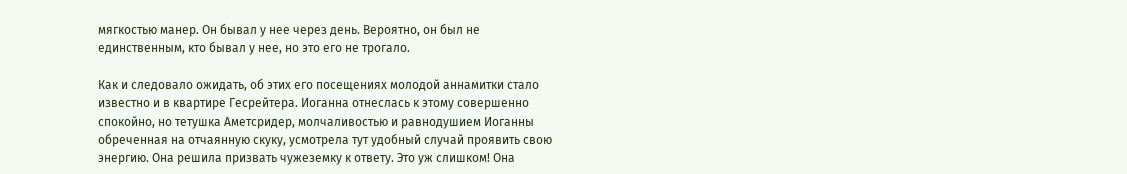мягкостью манер. Он бывал у нее через день. Вероятно, он был не единственным, кто бывал у нее, но это его не трогало.

Как и следовало ожидать, об этих его посещениях молодой аннамитки стало известно и в квартире Гесрейтера. Иоганна отнеслась к этому совершенно спокойно, но тетушка Аметсридер, молчаливостью и равнодушием Иоганны обреченная на отчаянную скуку, усмотрела тут удобный случай проявить свою энергию. Она решила призвать чужеземку к ответу. Это уж слишком! Она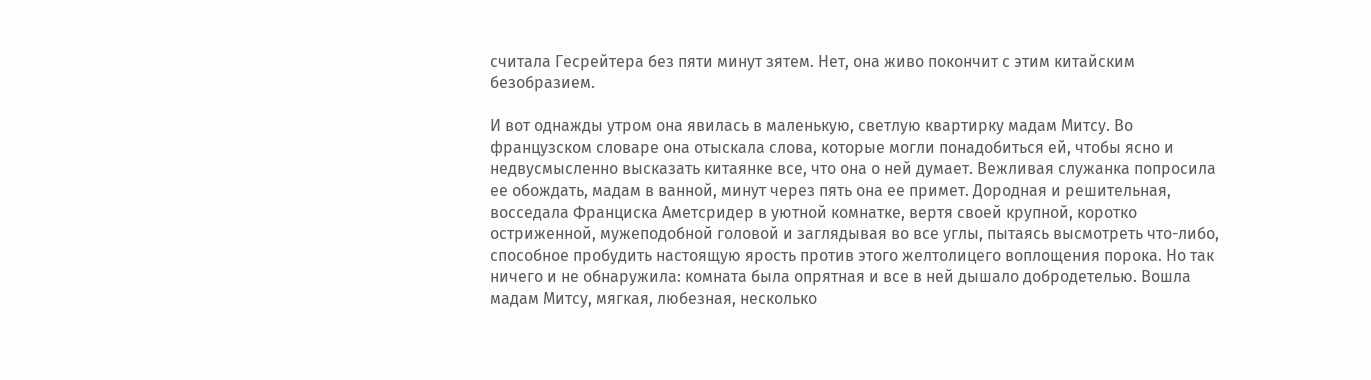считала Гесрейтера без пяти минут зятем. Нет, она живо покончит с этим китайским безобразием.

И вот однажды утром она явилась в маленькую, светлую квартирку мадам Митсу. Во французском словаре она отыскала слова, которые могли понадобиться ей, чтобы ясно и недвусмысленно высказать китаянке все, что она о ней думает. Вежливая служанка попросила ее обождать, мадам в ванной, минут через пять она ее примет. Дородная и решительная, восседала Франциска Аметсридер в уютной комнатке, вертя своей крупной, коротко остриженной, мужеподобной головой и заглядывая во все углы, пытаясь высмотреть что-либо, способное пробудить настоящую ярость против этого желтолицего воплощения порока. Но так ничего и не обнаружила: комната была опрятная и все в ней дышало добродетелью. Вошла мадам Митсу, мягкая, любезная, несколько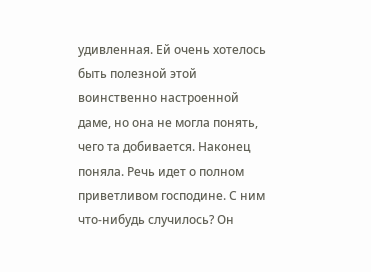удивленная. Ей очень хотелось быть полезной этой воинственно настроенной даме, но она не могла понять, чего та добивается. Наконец поняла. Речь идет о полном приветливом господине. С ним что-нибудь случилось? Он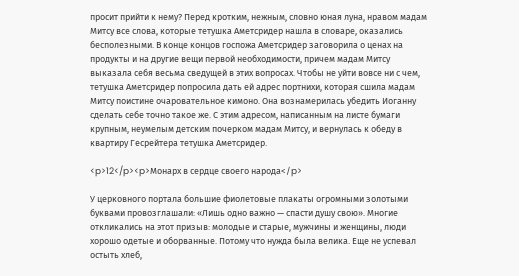просит прийти к нему? Перед кротким, нежным, словно юная луна, нравом мадам Митсу все слова, которые тетушка Аметсридер нашла в словаре, оказались бесполезными. В конце концов госпожа Аметсридер заговорила о ценах на продукты и на другие вещи первой необходимости, причем мадам Митсу выказала себя весьма сведущей в этих вопросах. Чтобы не уйти вовсе ни с чем, тетушка Аметсридер попросила дать ей адрес портнихи, которая сшила мадам Митсу поистине очаровательное кимоно. Она вознамерилась убедить Иоганну сделать себе точно такое же. С этим адресом, написанным на листе бумаги крупным, неумелым детским почерком мадам Митсу, и вернулась к обеду в квартиру Гесрейтера тетушка Аметсридер.

<p>12</p><p>Монарх в сердце своего народа</p>

У церковного портала большие фиолетовые плакаты огромными золотыми буквами провозглашали: «Лишь одно важно — спасти душу свою». Многие откликались на этот призыв: молодые и старые, мужчины и женщины, люди хорошо одетые и оборванные. Потому что нужда была велика. Еще не успевал остыть хлеб,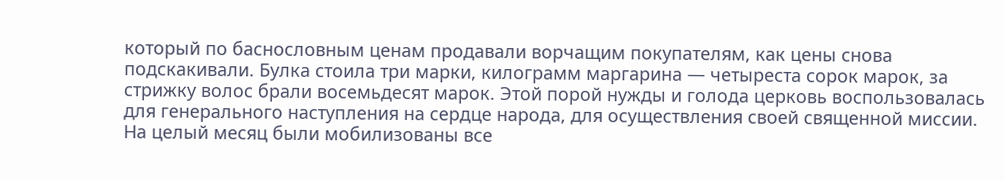который по баснословным ценам продавали ворчащим покупателям, как цены снова подскакивали. Булка стоила три марки, килограмм маргарина — четыреста сорок марок, за стрижку волос брали восемьдесят марок. Этой порой нужды и голода церковь воспользовалась для генерального наступления на сердце народа, для осуществления своей священной миссии. На целый месяц были мобилизованы все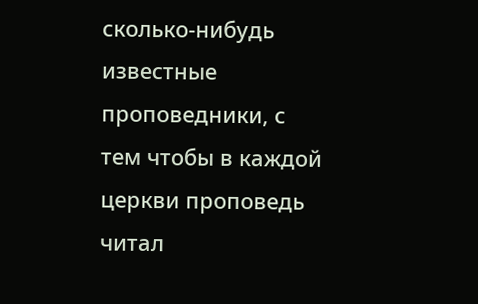сколько-нибудь известные проповедники, с тем чтобы в каждой церкви проповедь читал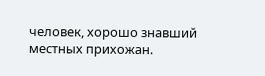человек, хорошо знавший местных прихожан.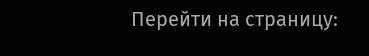Перейти на страницу: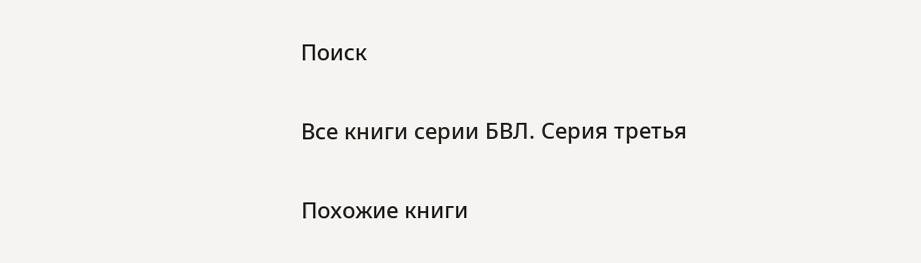Поиск

Все книги серии БВЛ. Серия третья

Похожие книги